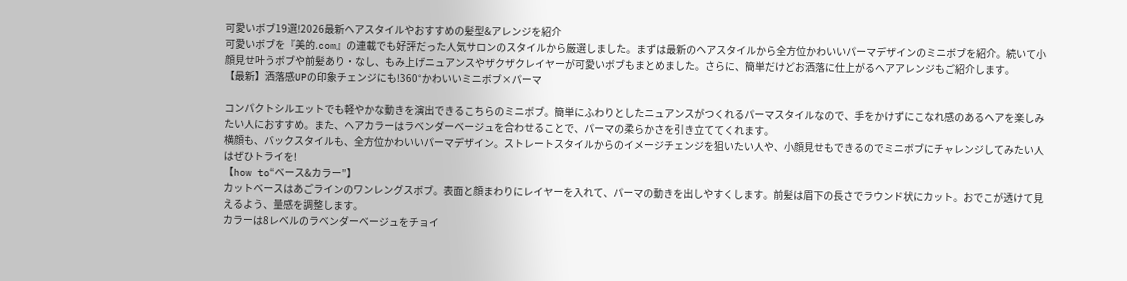可愛いボブ19選!2026最新ヘアスタイルやおすすめの髪型&アレンジを紹介
可愛いボブを『美的.com』の連載でも好評だった人気サロンのスタイルから厳選しました。まずは最新のヘアスタイルから全方位かわいいパーマデザインのミニボブを紹介。続いて小顔見せ叶うボブや前髪あり・なし、もみ上げニュアンスやザクザクレイヤーが可愛いボブもまとめました。さらに、簡単だけどお洒落に仕上がるヘアアレンジもご紹介します。
【最新】洒落感UPの印象チェンジにも!360°かわいいミニボブ×パーマ

コンパクトシルエットでも軽やかな動きを演出できるこちらのミニボブ。簡単にふわりとしたニュアンスがつくれるパーマスタイルなので、手をかけずにこなれ感のあるヘアを楽しみたい人におすすめ。また、ヘアカラーはラベンダーベージュを合わせることで、パーマの柔らかさを引き立ててくれます。
横顔も、バックスタイルも、全方位かわいいパーマデザイン。ストレートスタイルからのイメージチェンジを狙いたい人や、小顔見せもできるのでミニボブにチャレンジしてみたい人はぜひトライを!
【how to“ベース&カラー”】
カットベースはあごラインのワンレングスボブ。表面と顔まわりにレイヤーを入れて、パーマの動きを出しやすくします。前髪は眉下の長さでラウンド状にカット。おでこが透けて見えるよう、量感を調整します。
カラーは8レベルのラベンダーベージュをチョイ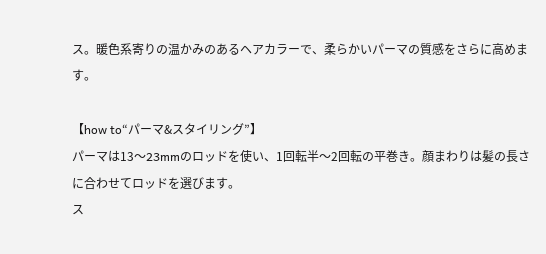ス。暖色系寄りの温かみのあるヘアカラーで、柔らかいパーマの質感をさらに高めます。

【how to“パーマ&スタイリング”】
パーマは13〜23mmのロッドを使い、1回転半〜2回転の平巻き。顔まわりは髪の長さに合わせてロッドを選びます。
ス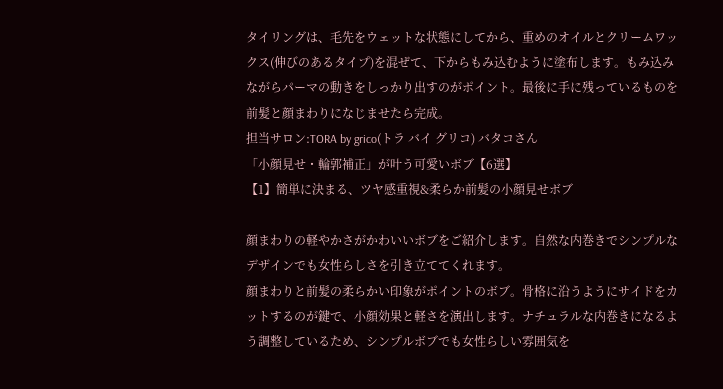タイリングは、毛先をウェットな状態にしてから、重めのオイルとクリームワックス(伸びのあるタイプ)を混ぜて、下からもみ込むように塗布します。もみ込みながらパーマの動きをしっかり出すのがポイント。最後に手に残っているものを前髪と顔まわりになじませたら完成。
担当サロン:TORA by grico(トラ バイ グリコ) バタコさん
「小顔見せ・輪郭補正」が叶う可愛いボブ【6選】
【1】簡単に決まる、ツヤ感重視&柔らか前髪の小顔見せボブ

顔まわりの軽やかさがかわいいボブをご紹介します。自然な内巻きでシンプルなデザインでも女性らしさを引き立ててくれます。
顔まわりと前髪の柔らかい印象がポイントのボブ。骨格に沿うようにサイドをカットするのが鍵で、小顔効果と軽さを演出します。ナチュラルな内巻きになるよう調整しているため、シンプルボブでも女性らしい雰囲気を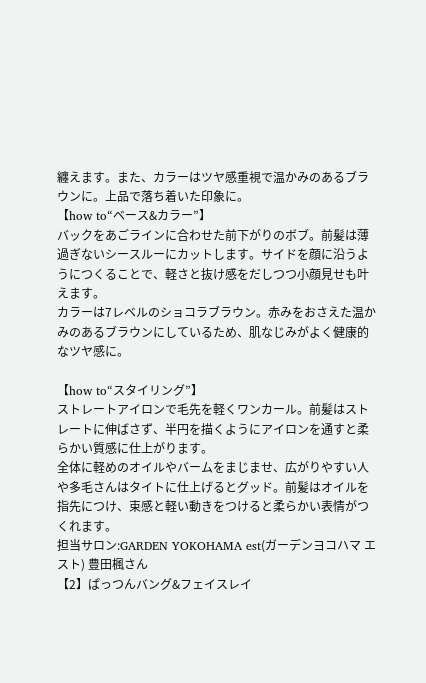纏えます。また、カラーはツヤ感重視で温かみのあるブラウンに。上品で落ち着いた印象に。
【how to“ベース&カラー”】
バックをあごラインに合わせた前下がりのボブ。前髪は薄過ぎないシースルーにカットします。サイドを顔に沿うようにつくることで、軽さと抜け感をだしつつ小顔見せも叶えます。
カラーは7レベルのショコラブラウン。赤みをおさえた温かみのあるブラウンにしているため、肌なじみがよく健康的なツヤ感に。

【how to“スタイリング”】
ストレートアイロンで毛先を軽くワンカール。前髪はストレートに伸ばさず、半円を描くようにアイロンを通すと柔らかい質感に仕上がります。
全体に軽めのオイルやバームをまじませ、広がりやすい人や多毛さんはタイトに仕上げるとグッド。前髪はオイルを指先につけ、束感と軽い動きをつけると柔らかい表情がつくれます。
担当サロン:GARDEN YOKOHAMA est(ガーデンヨコハマ エスト) 豊田楓さん
【2】ぱっつんバング&フェイスレイ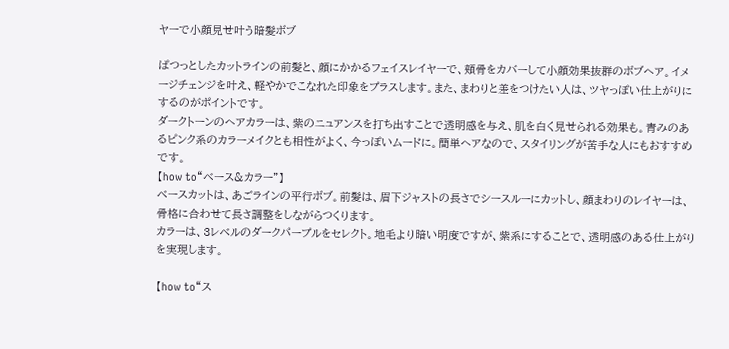ヤーで小顔見せ叶う暗髪ボブ

ぱつっとしたカットラインの前髪と、顔にかかるフェイスレイヤーで、頬骨をカバーして小顔効果抜群のボブヘア。イメージチェンジを叶え、軽やかでこなれた印象をプラスします。また、まわりと差をつけたい人は、ツヤっぽい仕上がりにするのがポイントです。
ダークトーンのヘアカラーは、紫のニュアンスを打ち出すことで透明感を与え、肌を白く見せられる効果も。青みのあるピンク系のカラーメイクとも相性がよく、今っぽいムードに。簡単ヘアなので、スタイリングが苦手な人にもおすすめです。
【how to“ベース&カラー”】
ベースカットは、あごラインの平行ボブ。前髪は、眉下ジャストの長さでシースルーにカットし、顔まわりのレイヤーは、骨格に合わせて長さ調整をしながらつくります。
カラーは、3レベルのダークパープルをセレクト。地毛より暗い明度ですが、紫系にすることで、透明感のある仕上がりを実現します。

【how to“ス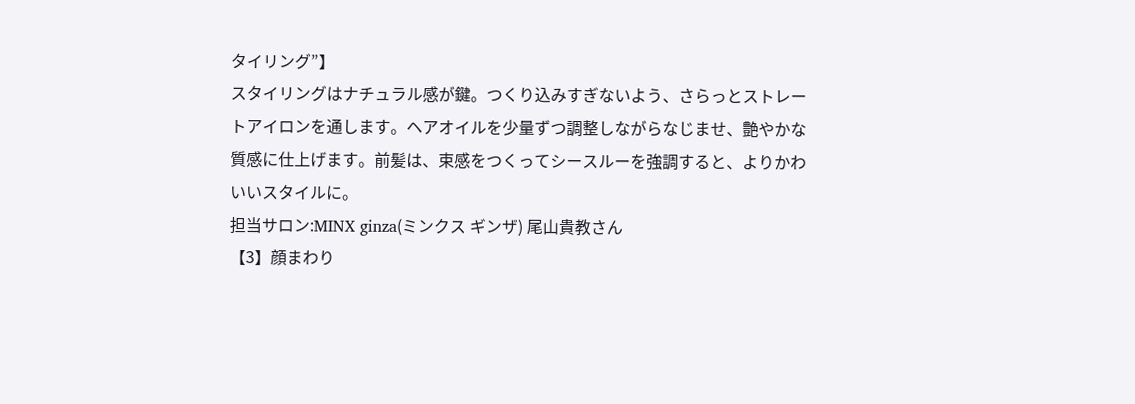タイリング”】
スタイリングはナチュラル感が鍵。つくり込みすぎないよう、さらっとストレートアイロンを通します。ヘアオイルを少量ずつ調整しながらなじませ、艶やかな質感に仕上げます。前髪は、束感をつくってシースルーを強調すると、よりかわいいスタイルに。
担当サロン:MINX ginza(ミンクス ギンザ) 尾山貴教さん
【3】顔まわり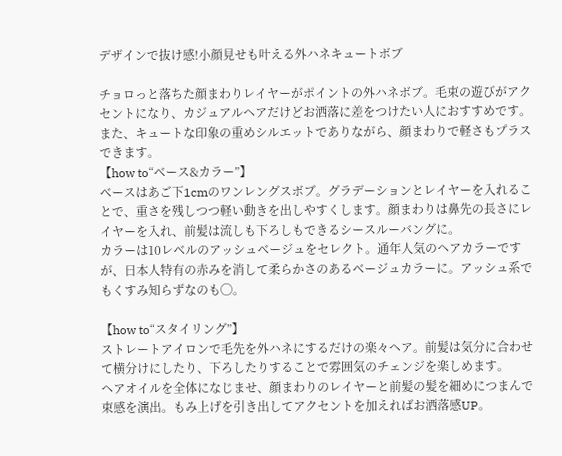デザインで抜け感!小顔見せも叶える外ハネキュートボブ

チョロっと落ちた顔まわりレイヤーがポイントの外ハネボブ。毛束の遊びがアクセントになり、カジュアルヘアだけどお洒落に差をつけたい人におすすめです。また、キュートな印象の重めシルエットでありながら、顔まわりで軽さもプラスできます。
【how to“ベース&カラー”】
ベースはあご下1cmのワンレングスボブ。グラデーションとレイヤーを入れることで、重さを残しつつ軽い動きを出しやすくします。顔まわりは鼻先の長さにレイヤーを入れ、前髪は流しも下ろしもできるシースルーバングに。
カラーは10レベルのアッシュベージュをセレクト。通年人気のヘアカラーですが、日本人特有の赤みを消して柔らかさのあるベージュカラーに。アッシュ系でもくすみ知らずなのも◯。

【how to“スタイリング”】
ストレートアイロンで毛先を外ハネにするだけの楽々ヘア。前髪は気分に合わせて横分けにしたり、下ろしたりすることで雰囲気のチェンジを楽しめます。
ヘアオイルを全体になじませ、顔まわりのレイヤーと前髪の髪を細めにつまんで束感を演出。もみ上げを引き出してアクセントを加えればお洒落感UP。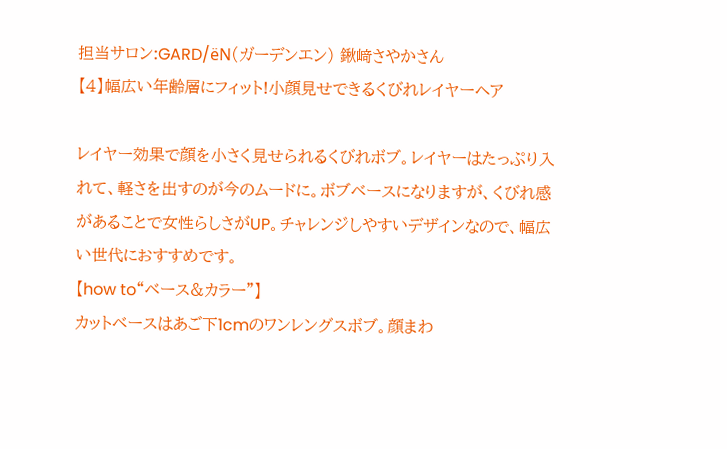担当サロン:GARD/ëN(ガーデンエン) 鍬﨑さやかさん
【4】幅広い年齢層にフィット!小顔見せできるくびれレイヤーヘア

レイヤー効果で顔を小さく見せられるくびれボブ。レイヤーはたっぷり入れて、軽さを出すのが今のムードに。ボブベースになりますが、くびれ感があることで女性らしさがUP。チャレンジしやすいデザインなので、幅広い世代におすすめです。
【how to“ベース&カラー”】
カットベースはあご下1cmのワンレングスボブ。顔まわ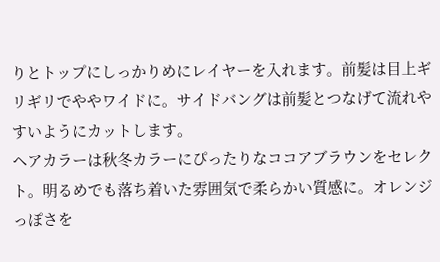りとトップにしっかりめにレイヤーを入れます。前髪は目上ギリギリでややワイドに。サイドバングは前髪とつなげて流れやすいようにカットします。
ヘアカラーは秋冬カラーにぴったりなココアブラウンをセレクト。明るめでも落ち着いた雰囲気で柔らかい質感に。オレンジっぽさを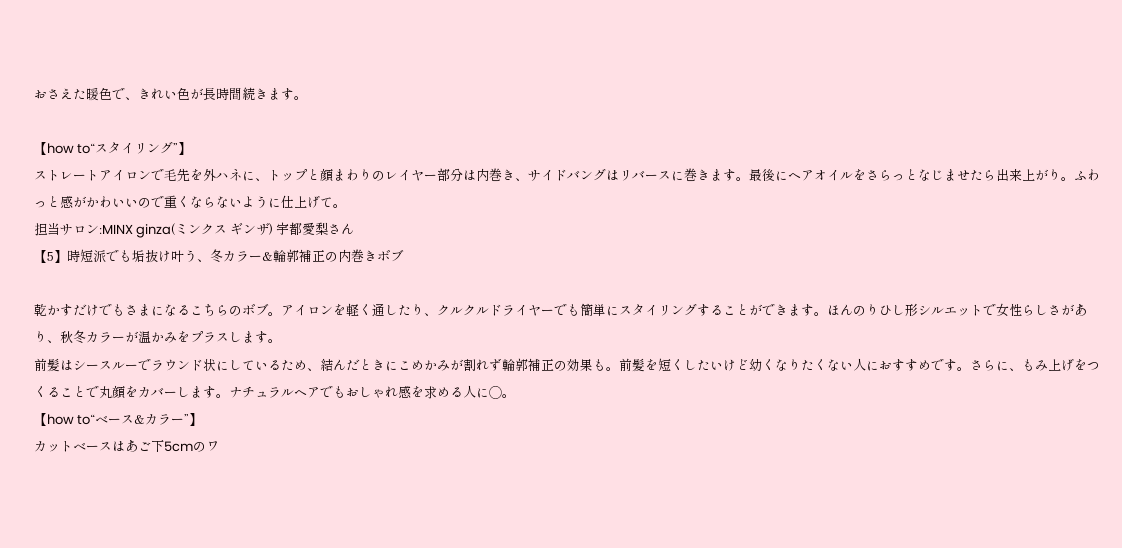おさえた暖色で、きれい色が長時間続きます。

【how to“スタイリング”】
ストレートアイロンで毛先を外ハネに、トップと顔まわりのレイヤー部分は内巻き、サイドバングはリバースに巻きます。最後にヘアオイルをさらっとなじませたら出来上がり。ふわっと感がかわいいので重くならないように仕上げて。
担当サロン:MINX ginza(ミンクス ギンザ) 宇都愛梨さん
【5】時短派でも垢抜け叶う、冬カラー&輪郭補正の内巻きボブ

乾かすだけでもさまになるこちらのボブ。アイロンを軽く通したり、クルクルドライヤーでも簡単にスタイリングすることができます。ほんのりひし形シルエットで女性らしさがあり、秋冬カラーが温かみをプラスします。
前髪はシースルーでラウンド状にしているため、結んだときにこめかみが割れず輪郭補正の効果も。前髪を短くしたいけど幼くなりたくない人におすすめです。さらに、もみ上げをつくることで丸顔をカバーします。ナチュラルヘアでもおしゃれ感を求める人に◯。
【how to“ベース&カラー”】
カットベースはあご下5cmのワ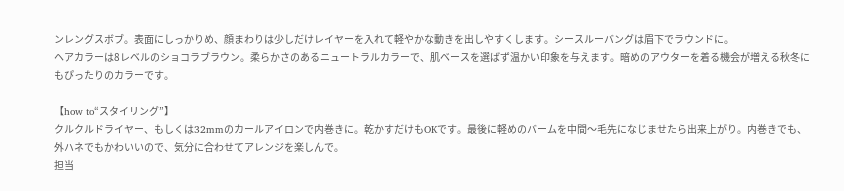ンレングスボブ。表面にしっかりめ、顔まわりは少しだけレイヤーを入れて軽やかな動きを出しやすくします。シースルーバングは眉下でラウンドに。
ヘアカラーは8レベルのショコラブラウン。柔らかさのあるニュートラルカラーで、肌ベースを選ばず温かい印象を与えます。暗めのアウターを着る機会が増える秋冬にもぴったりのカラーです。

【how to“スタイリング”】
クルクルドライヤー、もしくは32mmのカールアイロンで内巻きに。乾かすだけもOKです。最後に軽めのバームを中間〜毛先になじませたら出来上がり。内巻きでも、外ハネでもかわいいので、気分に合わせてアレンジを楽しんで。
担当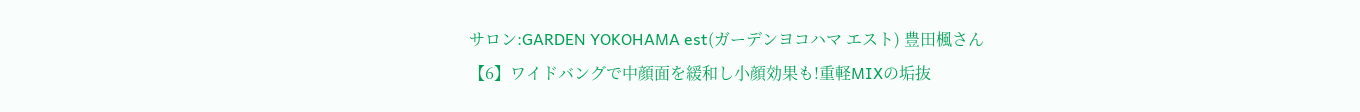サロン:GARDEN YOKOHAMA est(ガーデンヨコハマ エスト) 豊田楓さん
【6】ワイドバングで中顔面を緩和し小顔効果も!重軽MIXの垢抜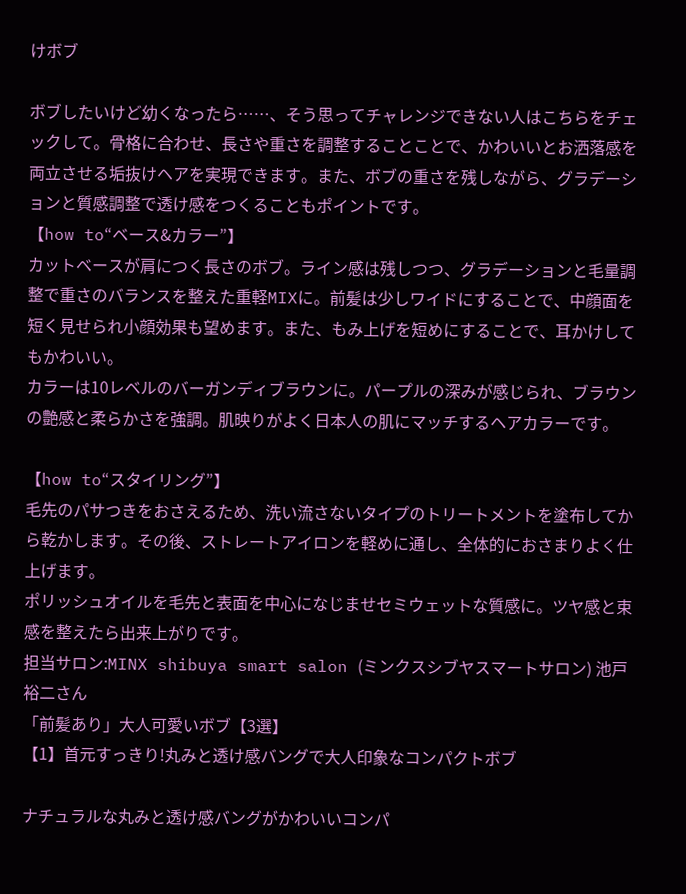けボブ

ボブしたいけど幼くなったら……、そう思ってチャレンジできない人はこちらをチェックして。骨格に合わせ、長さや重さを調整することことで、かわいいとお洒落感を両立させる垢抜けヘアを実現できます。また、ボブの重さを残しながら、グラデーションと質感調整で透け感をつくることもポイントです。
【how to“ベース&カラー”】
カットベースが肩につく長さのボブ。ライン感は残しつつ、グラデーションと毛量調整で重さのバランスを整えた重軽MIXに。前髪は少しワイドにすることで、中顔面を短く見せられ小顔効果も望めます。また、もみ上げを短めにすることで、耳かけしてもかわいい。
カラーは10レベルのバーガンディブラウンに。パープルの深みが感じられ、ブラウンの艶感と柔らかさを強調。肌映りがよく日本人の肌にマッチするヘアカラーです。

【how to“スタイリング”】
毛先のパサつきをおさえるため、洗い流さないタイプのトリートメントを塗布してから乾かします。その後、ストレートアイロンを軽めに通し、全体的におさまりよく仕上げます。
ポリッシュオイルを毛先と表面を中心になじませセミウェットな質感に。ツヤ感と束感を整えたら出来上がりです。
担当サロン:MINX shibuya smart salon (ミンクスシブヤスマートサロン) 池戸裕二さん
「前髪あり」大人可愛いボブ【3選】
【1】首元すっきり!丸みと透け感バングで大人印象なコンパクトボブ

ナチュラルな丸みと透け感バングがかわいいコンパ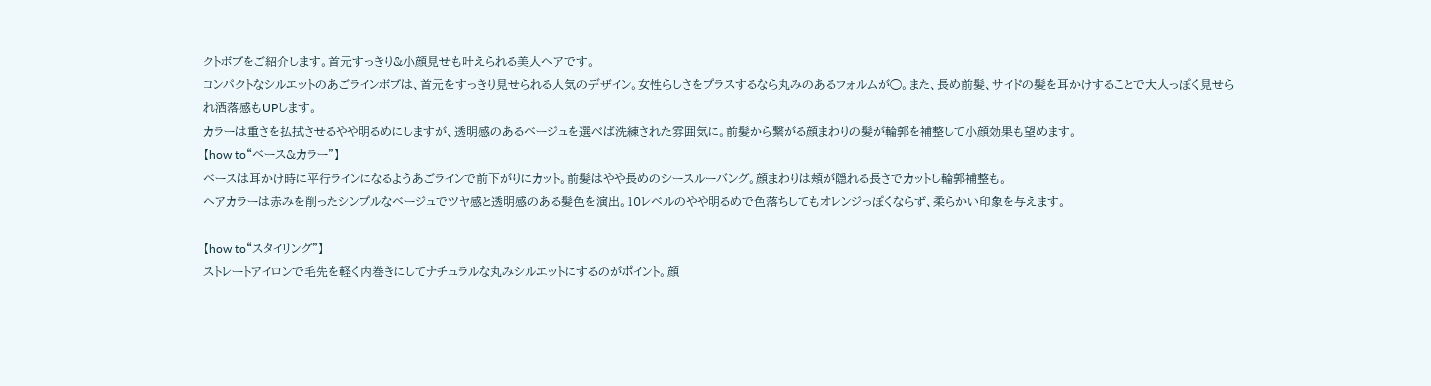クトボブをご紹介します。首元すっきり&小顔見せも叶えられる美人ヘアです。
コンパクトなシルエットのあごラインボブは、首元をすっきり見せられる人気のデザイン。女性らしさをプラスするなら丸みのあるフォルムが◯。また、長め前髪、サイドの髪を耳かけすることで大人っぽく見せられ洒落感もUPします。
カラーは重さを払拭させるやや明るめにしますが、透明感のあるベージュを選べば洗練された雰囲気に。前髪から繋がる顔まわりの髪が輪郭を補整して小顔効果も望めます。
【how to“ベース&カラー”】
ベースは耳かけ時に平行ラインになるようあごラインで前下がりにカット。前髪はやや長めのシースルーバング。顔まわりは頬が隠れる長さでカットし輪郭補整も。
ヘアカラーは赤みを削ったシンプルなベージュでツヤ感と透明感のある髪色を演出。10レベルのやや明るめで色落ちしてもオレンジっぽくならず、柔らかい印象を与えます。

【how to“スタイリング”】
ストレートアイロンで毛先を軽く内巻きにしてナチュラルな丸みシルエットにするのがポイント。顔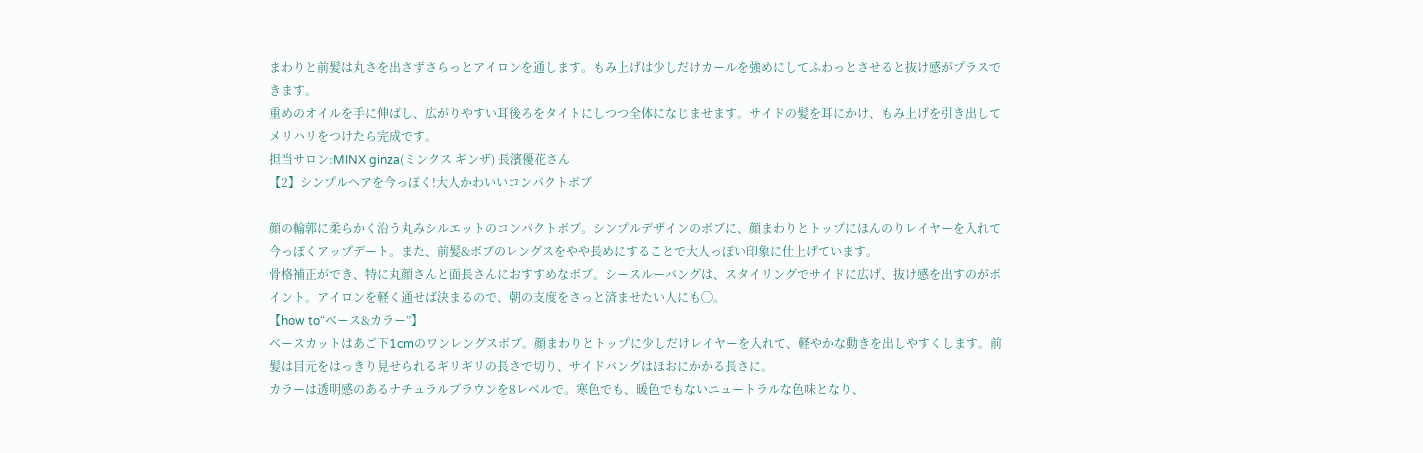まわりと前髪は丸さを出さずさらっとアイロンを通します。もみ上げは少しだけカールを強めにしてふわっとさせると抜け感がプラスできます。
重めのオイルを手に伸ばし、広がりやすい耳後ろをタイトにしつつ全体になじませます。サイドの髪を耳にかけ、もみ上げを引き出してメリハリをつけたら完成です。
担当サロン:MINX ginza(ミンクス ギンザ) 長濱優花さん
【2】シンプルヘアを今っぽく!大人かわいいコンパクトボブ

顔の輪郭に柔らかく沿う丸みシルエットのコンパクトボブ。シンプルデザインのボブに、顔まわりとトップにほんのりレイヤーを入れて今っぽくアップデート。また、前髪&ボブのレングスをやや長めにすることで大人っぽい印象に仕上げています。
骨格補正ができ、特に丸顔さんと面長さんにおすすめなボブ。シースルーバングは、スタイリングでサイドに広げ、抜け感を出すのがポイント。アイロンを軽く通せば決まるので、朝の支度をさっと済ませたい人にも◯。
【how to“ベース&カラー”】
ベースカットはあご下1cmのワンレングスボブ。顔まわりとトップに少しだけレイヤーを入れて、軽やかな動きを出しやすくします。前髪は目元をはっきり見せられるギリギリの長さで切り、サイドバングはほおにかかる長さに。
カラーは透明感のあるナチュラルブラウンを8レベルで。寒色でも、暖色でもないニュートラルな色味となり、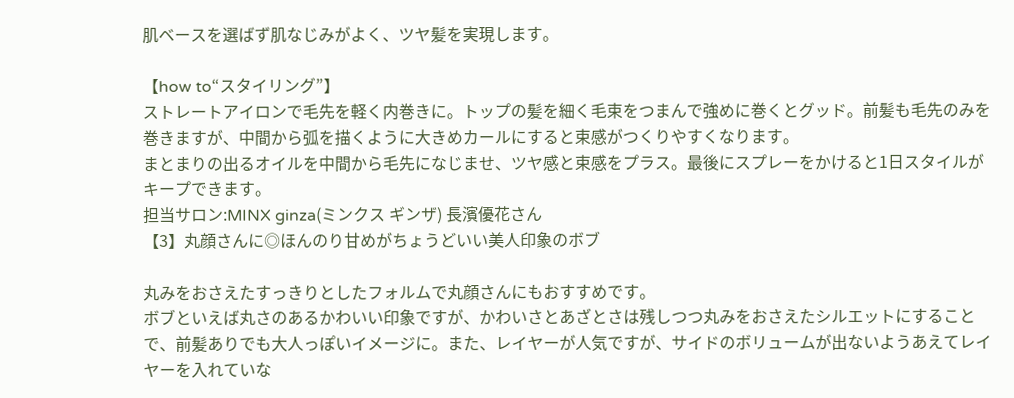肌ベースを選ばず肌なじみがよく、ツヤ髪を実現します。

【how to“スタイリング”】
ストレートアイロンで毛先を軽く内巻きに。トップの髪を細く毛束をつまんで強めに巻くとグッド。前髪も毛先のみを巻きますが、中間から弧を描くように大きめカールにすると束感がつくりやすくなります。
まとまりの出るオイルを中間から毛先になじませ、ツヤ感と束感をプラス。最後にスプレーをかけると1日スタイルがキープできます。
担当サロン:MINX ginza(ミンクス ギンザ) 長濱優花さん
【3】丸顔さんに◎ほんのり甘めがちょうどいい美人印象のボブ

丸みをおさえたすっきりとしたフォルムで丸顔さんにもおすすめです。
ボブといえば丸さのあるかわいい印象ですが、かわいさとあざとさは残しつつ丸みをおさえたシルエットにすることで、前髪ありでも大人っぽいイメージに。また、レイヤーが人気ですが、サイドのボリュームが出ないようあえてレイヤーを入れていな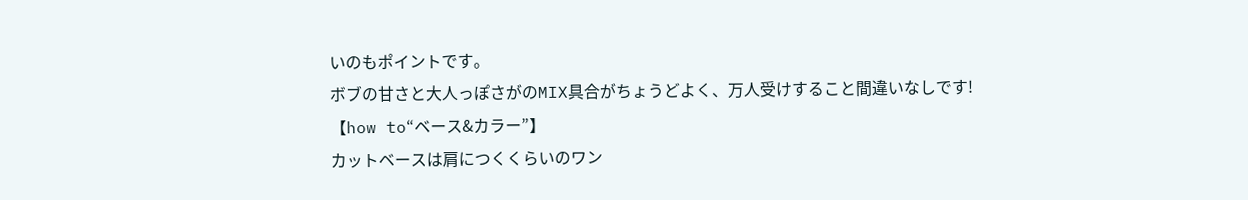いのもポイントです。
ボブの甘さと大人っぽさがのMIX具合がちょうどよく、万人受けすること間違いなしです!
【how to“ベース&カラー”】
カットベースは肩につくくらいのワン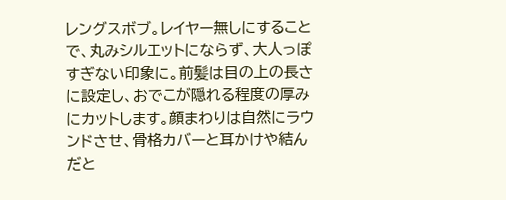レングスボブ。レイヤー無しにすることで、丸みシルエットにならず、大人っぽすぎない印象に。前髪は目の上の長さに設定し、おでこが隠れる程度の厚みにカットします。顔まわりは自然にラウンドさせ、骨格カバーと耳かけや結んだと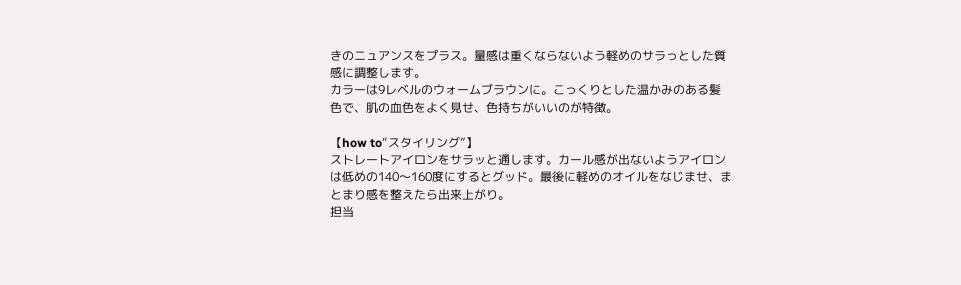きのニュアンスをプラス。量感は重くならないよう軽めのサラっとした質感に調整します。
カラーは9レベルのウォームブラウンに。こっくりとした温かみのある髪色で、肌の血色をよく見せ、色持ちがいいのが特徴。

【how to“スタイリング”】
ストレートアイロンをサラッと通します。カール感が出ないようアイロンは低めの140〜160度にするとグッド。最後に軽めのオイルをなじませ、まとまり感を整えたら出来上がり。
担当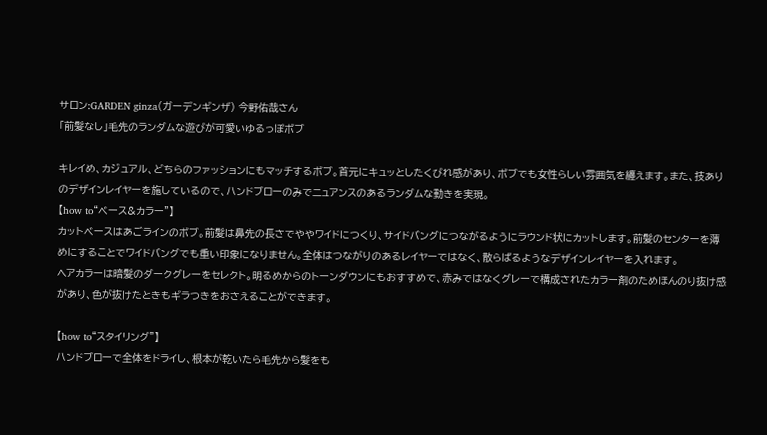サロン:GARDEN ginza(ガーデンギンザ) 今野佑哉さん
「前髪なし」毛先のランダムな遊びが可愛いゆるっぽボブ

キレイめ、カジュアル、どちらのファッションにもマッチするボブ。首元にキュッとしたくびれ感があり、ボブでも女性らしい雰囲気を纏えます。また、技ありのデザインレイヤーを施しているので、ハンドブローのみでニュアンスのあるランダムな動きを実現。
【how to“ベース&カラー”】
カットベースはあごラインのボブ。前髪は鼻先の長さでややワイドにつくり、サイドバングにつながるようにラウンド状にカットします。前髪のセンターを薄めにすることでワイドバングでも重い印象になりません。全体はつながりのあるレイヤーではなく、散らばるようなデザインレイヤーを入れます。
ヘアカラーは暗髪のダークグレーをセレクト。明るめからのトーンダウンにもおすすめで、赤みではなくグレーで構成されたカラー剤のためほんのり抜け感があり、色が抜けたときもギラつきをおさえることができます。

【how to“スタイリング”】
ハンドブローで全体をドライし、根本が乾いたら毛先から髪をも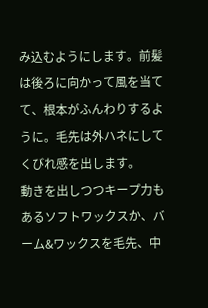み込むようにします。前髪は後ろに向かって風を当てて、根本がふんわりするように。毛先は外ハネにしてくびれ感を出します。
動きを出しつつキープ力もあるソフトワックスか、バーム&ワックスを毛先、中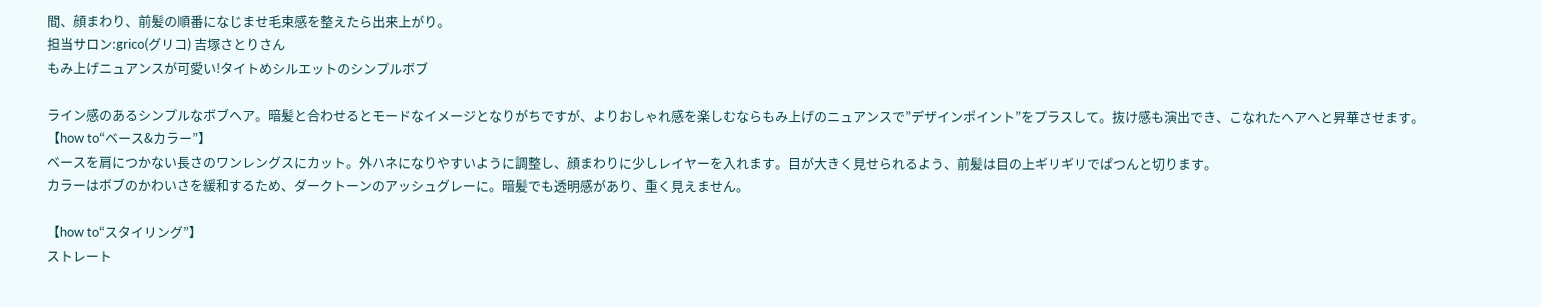間、顔まわり、前髪の順番になじませ毛束感を整えたら出来上がり。
担当サロン:grico(グリコ) 吉塚さとりさん
もみ上げニュアンスが可愛い!タイトめシルエットのシンプルボブ

ライン感のあるシンプルなボブヘア。暗髪と合わせるとモードなイメージとなりがちですが、よりおしゃれ感を楽しむならもみ上げのニュアンスで”デザインポイント”をプラスして。抜け感も演出でき、こなれたヘアへと昇華させます。
【how to“ベース&カラー”】
ベースを肩につかない長さのワンレングスにカット。外ハネになりやすいように調整し、顔まわりに少しレイヤーを入れます。目が大きく見せられるよう、前髪は目の上ギリギリでぱつんと切ります。
カラーはボブのかわいさを緩和するため、ダークトーンのアッシュグレーに。暗髪でも透明感があり、重く見えません。

【how to“スタイリング”】
ストレート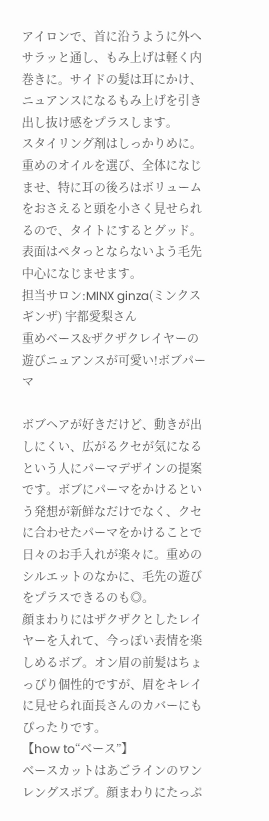アイロンで、首に沿うように外へサラッと通し、もみ上げは軽く内巻きに。サイドの髪は耳にかけ、ニュアンスになるもみ上げを引き出し抜け感をプラスします。
スタイリング剤はしっかりめに。重めのオイルを選び、全体になじませ、特に耳の後ろはボリュームをおさえると頭を小さく見せられるので、タイトにするとグッド。表面はペタっとならないよう毛先中心になじませます。
担当サロン:MINX ginza(ミンクス ギンザ) 宇都愛梨さん
重めベース&ザクザクレイヤーの遊びニュアンスが可愛い!ボブパーマ

ボブヘアが好きだけど、動きが出しにくい、広がるクセが気になるという人にパーマデザインの提案です。ボブにパーマをかけるという発想が新鮮なだけでなく、クセに合わせたパーマをかけることで日々のお手入れが楽々に。重めのシルエットのなかに、毛先の遊びをプラスできるのも◎。
顔まわりにはザクザクとしたレイヤーを入れて、今っぽい表情を楽しめるボブ。オン眉の前髪はちょっぴり個性的ですが、眉をキレイに見せられ面長さんのカバーにもぴったりです。
【how to“ベース”】
ベースカットはあごラインのワンレングスボブ。顔まわりにたっぷ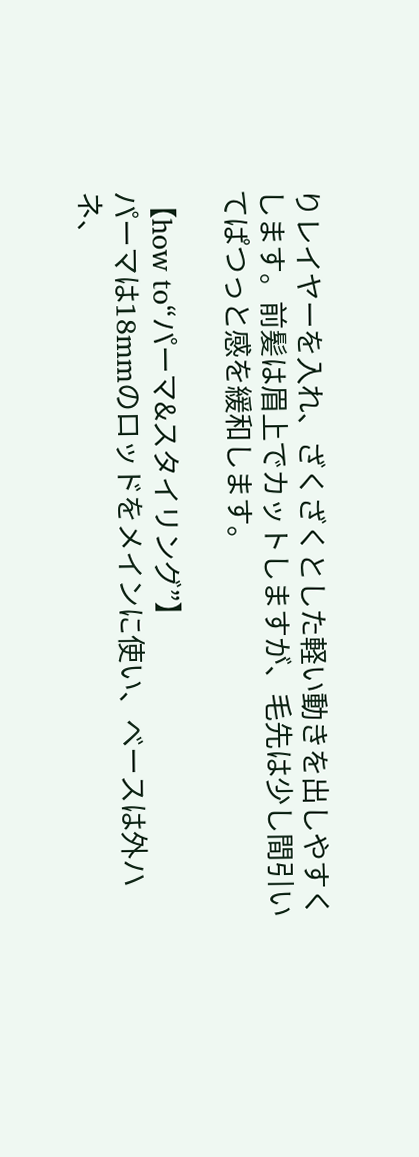りレイヤーを入れ、ざくざくとした軽い動きを出しやすくします。前髪は眉上でカットしますが、毛先は少し間引いてぱつっと感を緩和します。

【how to“パーマ&スタイリング”】
パーマは18mmのロッドをメインに使い、ベースは外ハネ、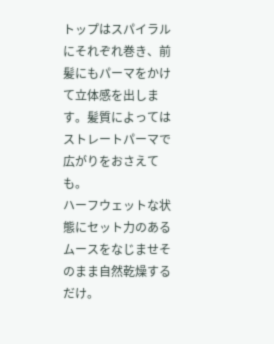トップはスパイラルにそれぞれ巻き、前髪にもパーマをかけて立体感を出します。髪質によってはストレートパーマで広がりをおさえても。
ハーフウェットな状態にセット力のあるムースをなじませそのまま自然乾燥するだけ。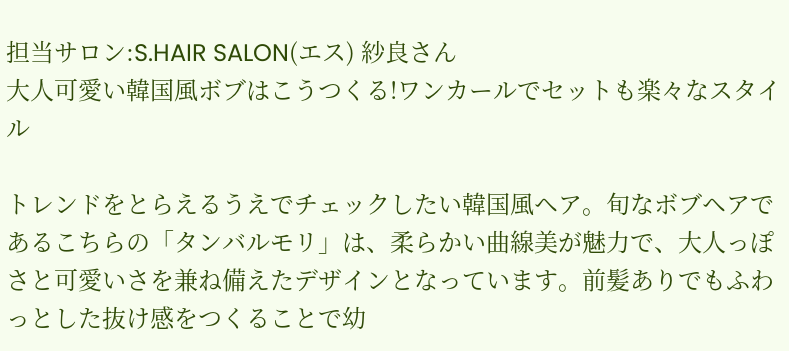担当サロン:S.HAIR SALON(エス) 紗良さん
大人可愛い韓国風ボブはこうつくる!ワンカールでセットも楽々なスタイル

トレンドをとらえるうえでチェックしたい韓国風ヘア。旬なボブヘアであるこちらの「タンバルモリ」は、柔らかい曲線美が魅力で、大人っぽさと可愛いさを兼ね備えたデザインとなっています。前髪ありでもふわっとした抜け感をつくることで幼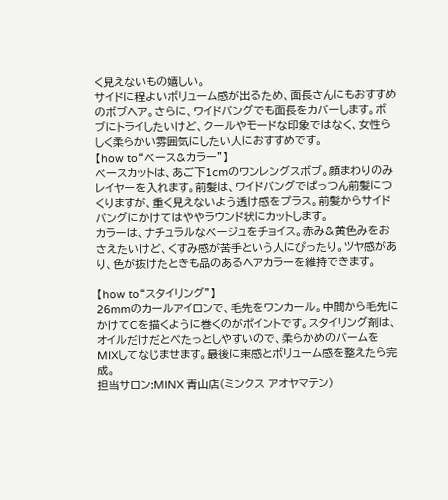く見えないもの嬉しい。
サイドに程よいボリューム感が出るため、面長さんにもおすすめのボブヘア。さらに、ワイドバングでも面長をカバーします。ボブにトライしたいけど、クールやモードな印象ではなく、女性らしく柔らかい雰囲気にしたい人におすすめです。
【how to“ベース&カラー”】
ベースカットは、あご下1cmのワンレングスボブ。顔まわりのみレイヤーを入れます。前髪は、ワイドバングでぱっつん前髪につくりますが、重く見えないよう透け感をプラス。前髪からサイドバングにかけてはややラウンド状にカットします。
カラーは、ナチュラルなベージュをチョイス。赤み&黄色みをおさえたいけど、くすみ感が苦手という人にぴったり。ツヤ感があり、色が抜けたときも品のあるヘアカラーを維持できます。

【how to“スタイリング”】
26mmのカールアイロンで、毛先をワンカール。中間から毛先にかけてCを描くように巻くのがポイントです。スタイリング剤は、オイルだけだとぺたっとしやすいので、柔らかめのバームをMIXしてなじませます。最後に束感とボリューム感を整えたら完成。
担当サロン:MINX 青山店(ミンクス アオヤマテン)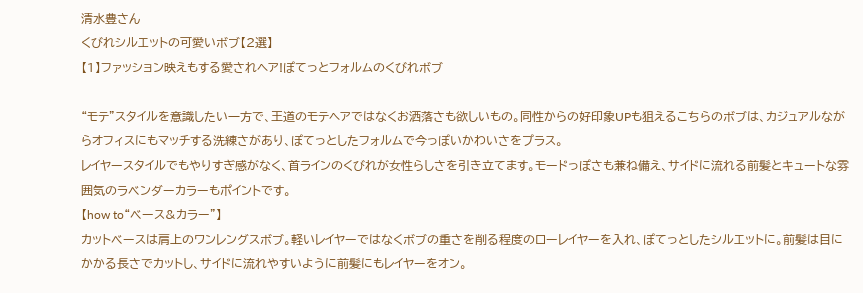清水豊さん
くびれシルエットの可愛いボブ【2選】
【1】ファッション映えもする愛されヘア!ぽてっとフォルムのくびれボブ

“モテ”スタイルを意識したい一方で、王道のモテヘアではなくお洒落さも欲しいもの。同性からの好印象UPも狙えるこちらのボブは、カジュアルながらオフィスにもマッチする洗練さがあり、ぽてっとしたフォルムで今っぽいかわいさをプラス。
レイヤースタイルでもやりすぎ感がなく、首ラインのくびれが女性らしさを引き立てます。モードっぽさも兼ね備え、サイドに流れる前髪とキュートな雰囲気のラベンダーカラーもポイントです。
【how to“ベース&カラー”】
カットベースは肩上のワンレングスボブ。軽いレイヤーではなくボブの重さを削る程度のローレイヤーを入れ、ぽてっとしたシルエットに。前髪は目にかかる長さでカットし、サイドに流れやすいように前髪にもレイヤーをオン。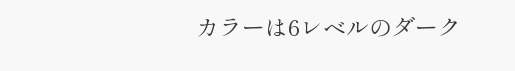カラーは6レベルのダーク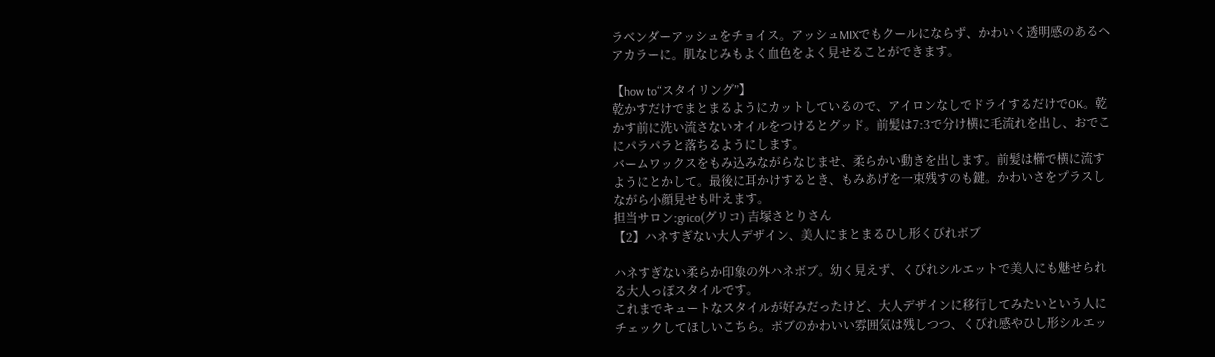ラベンダーアッシュをチョイス。アッシュMIXでもクールにならず、かわいく透明感のあるヘアカラーに。肌なじみもよく血色をよく見せることができます。

【how to“スタイリング”】
乾かすだけでまとまるようにカットしているので、アイロンなしでドライするだけでOK。乾かす前に洗い流さないオイルをつけるとグッド。前髪は7:3で分け横に毛流れを出し、おでこにパラパラと落ちるようにします。
バームワックスをもみ込みながらなじませ、柔らかい動きを出します。前髪は櫛で横に流すようにとかして。最後に耳かけするとき、もみあげを一束残すのも鍵。かわいさをプラスしながら小顔見せも叶えます。
担当サロン:grico(グリコ) 吉塚さとりさん
【2】ハネすぎない大人デザイン、美人にまとまるひし形くびれボブ

ハネすぎない柔らか印象の外ハネボブ。幼く見えず、くびれシルエットで美人にも魅せられる大人っぽスタイルです。
これまでキュートなスタイルが好みだったけど、大人デザインに移行してみたいという人にチェックしてほしいこちら。ボブのかわいい雰囲気は残しつつ、くびれ感やひし形シルエッ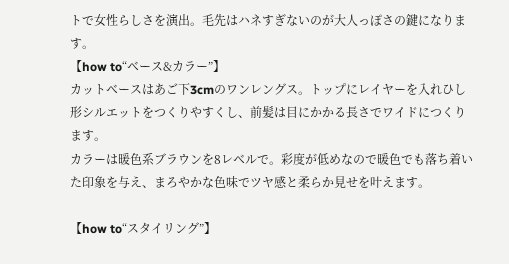トで女性らしさを演出。毛先はハネすぎないのが大人っぽさの鍵になります。
【how to“ベース&カラー”】
カットベースはあご下3cmのワンレングス。トップにレイヤーを入れひし形シルエットをつくりやすくし、前髪は目にかかる長さでワイドにつくります。
カラーは暖色系ブラウンを8レベルで。彩度が低めなので暖色でも落ち着いた印象を与え、まろやかな色味でツヤ感と柔らか見せを叶えます。

【how to“スタイリング”】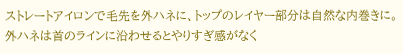ストレートアイロンで毛先を外ハネに、トップのレイヤー部分は自然な内巻きに。外ハネは首のラインに沿わせるとやりすぎ感がなく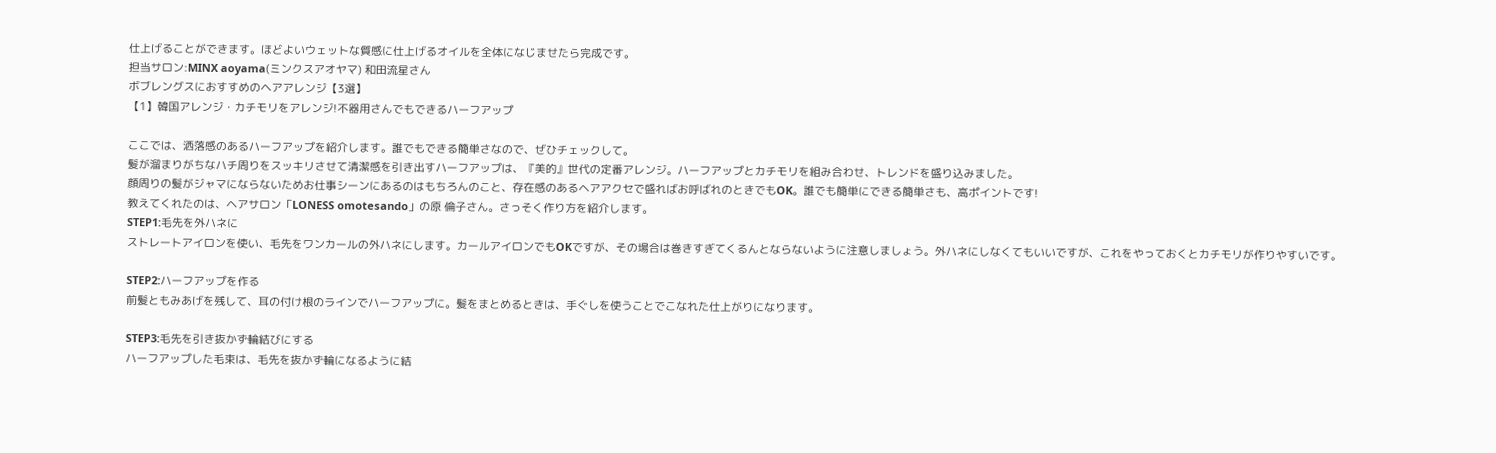仕上げることができます。ほどよいウェットな質感に仕上げるオイルを全体になじませたら完成です。
担当サロン:MINX aoyama(ミンクスアオヤマ) 和田流星さん
ボブレングスにおすすめのヘアアレンジ【3選】
【1】韓国アレンジ・カチモリをアレンジ!不器用さんでもできるハーフアップ

ここでは、洒落感のあるハーフアップを紹介します。誰でもできる簡単さなので、ぜひチェックして。
髪が溜まりがちなハチ周りをスッキリさせて清潔感を引き出すハーフアップは、『美的』世代の定番アレンジ。ハーフアップとカチモリを組み合わせ、トレンドを盛り込みました。
顔周りの髪がジャマにならないためお仕事シーンにあるのはもちろんのこと、存在感のあるヘアアクセで盛ればお呼ばれのときでもOK。誰でも簡単にできる簡単さも、高ポイントです!
教えてくれたのは、ヘアサロン「LONESS omotesando」の原 倫子さん。さっそく作り方を紹介します。
STEP1:毛先を外ハネに
ストレートアイロンを使い、毛先をワンカールの外ハネにします。カールアイロンでもOKですが、その場合は巻きすぎてくるんとならないように注意しましょう。外ハネにしなくてもいいですが、これをやっておくとカチモリが作りやすいです。

STEP2:ハーフアップを作る
前髪ともみあげを残して、耳の付け根のラインでハーフアップに。髪をまとめるときは、手ぐしを使うことでこなれた仕上がりになります。

STEP3:毛先を引き抜かず輪結びにする
ハーフアップした毛束は、毛先を抜かず輪になるように結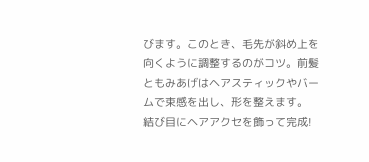びます。このとき、毛先が斜め上を向くように調整するのがコツ。前髪ともみあげはヘアスティックやバームで束感を出し、形を整えます。
結び目にヘアアクセを飾って完成!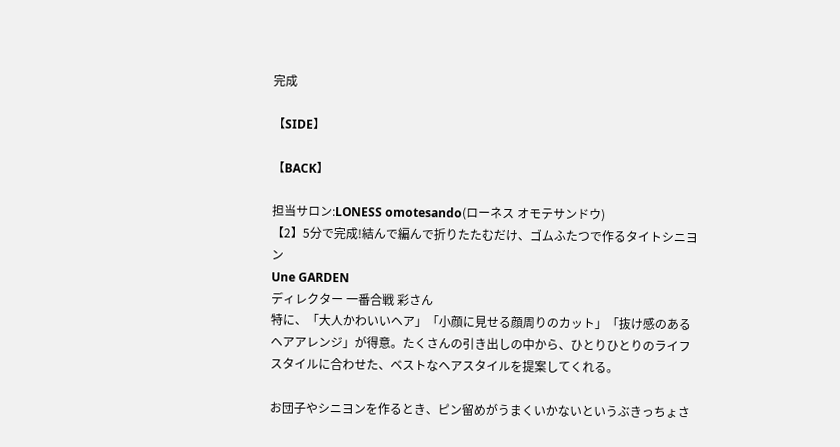完成

【SIDE】

【BACK】

担当サロン:LONESS omotesando(ローネス オモテサンドウ)
【2】5分で完成!結んで編んで折りたたむだけ、ゴムふたつで作るタイトシニヨン
Une GARDEN
ディレクター 一番合戦 彩さん
特に、「大人かわいいヘア」「小顔に見せる顔周りのカット」「抜け感のあるヘアアレンジ」が得意。たくさんの引き出しの中から、ひとりひとりのライフスタイルに合わせた、ベストなヘアスタイルを提案してくれる。

お団子やシニヨンを作るとき、ピン留めがうまくいかないというぶきっちょさ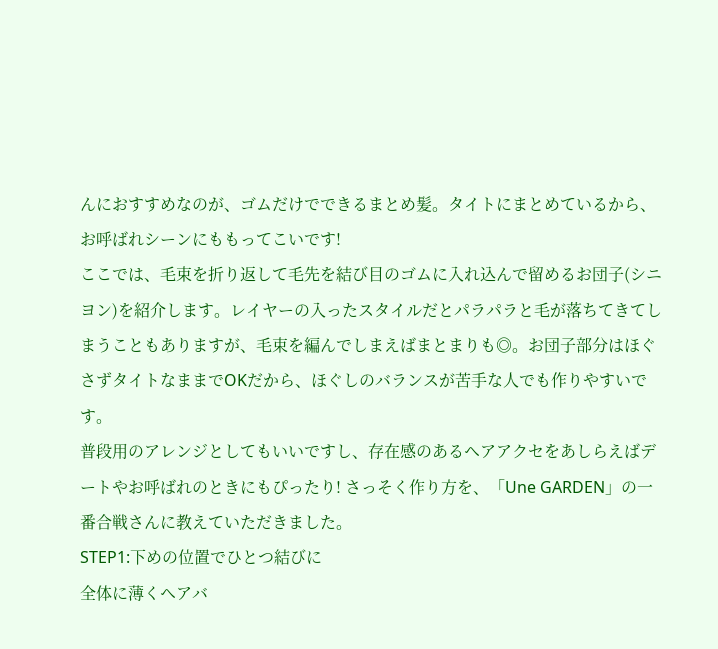んにおすすめなのが、ゴムだけでできるまとめ髪。タイトにまとめているから、お呼ばれシーンにももってこいです!
ここでは、毛束を折り返して毛先を結び目のゴムに入れ込んで留めるお団子(シニヨン)を紹介します。レイヤーの入ったスタイルだとパラパラと毛が落ちてきてしまうこともありますが、毛束を編んでしまえばまとまりも◎。お団子部分はほぐさずタイトなままでOKだから、ほぐしのバランスが苦手な人でも作りやすいです。
普段用のアレンジとしてもいいですし、存在感のあるヘアアクセをあしらえばデートやお呼ばれのときにもぴったり! さっそく作り方を、「Une GARDEN」の一番合戦さんに教えていただきました。
STEP1:下めの位置でひとつ結びに
全体に薄くヘアバ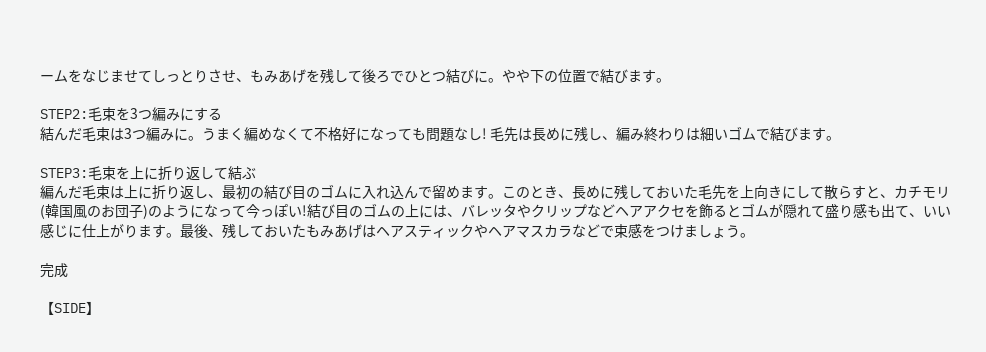ームをなじませてしっとりさせ、もみあげを残して後ろでひとつ結びに。やや下の位置で結びます。

STEP2:毛束を3つ編みにする
結んだ毛束は3つ編みに。うまく編めなくて不格好になっても問題なし! 毛先は長めに残し、編み終わりは細いゴムで結びます。

STEP3:毛束を上に折り返して結ぶ
編んだ毛束は上に折り返し、最初の結び目のゴムに入れ込んで留めます。このとき、長めに残しておいた毛先を上向きにして散らすと、カチモリ(韓国風のお団子)のようになって今っぽい!結び目のゴムの上には、バレッタやクリップなどヘアアクセを飾るとゴムが隠れて盛り感も出て、いい感じに仕上がります。最後、残しておいたもみあげはヘアスティックやヘアマスカラなどで束感をつけましょう。

完成

【SIDE】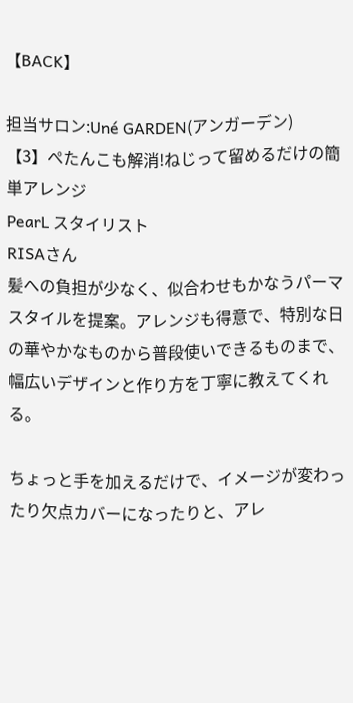【BACK】

担当サロン:Uné GARDEN(アンガーデン)
【3】ぺたんこも解消!ねじって留めるだけの簡単アレンジ
PearL スタイリスト
RISAさん
髪への負担が少なく、似合わせもかなうパーマスタイルを提案。アレンジも得意で、特別な日の華やかなものから普段使いできるものまで、幅広いデザインと作り方を丁寧に教えてくれる。

ちょっと手を加えるだけで、イメージが変わったり欠点カバーになったりと、アレ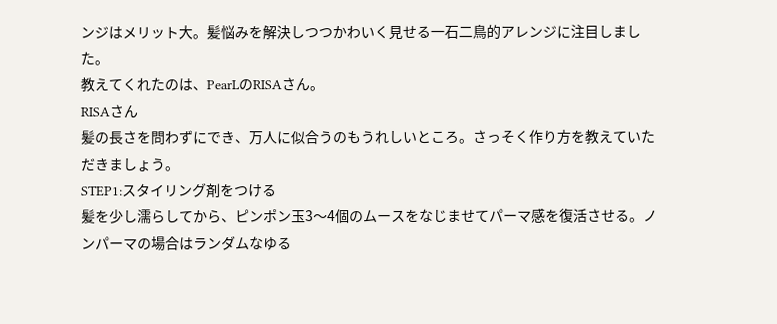ンジはメリット大。髪悩みを解決しつつかわいく見せる一石二鳥的アレンジに注目しました。
教えてくれたのは、PearLのRISAさん。
RISAさん
髪の長さを問わずにでき、万人に似合うのもうれしいところ。さっそく作り方を教えていただきましょう。
STEP1:スタイリング剤をつける
髪を少し濡らしてから、ピンポン玉3〜4個のムースをなじませてパーマ感を復活させる。ノンパーマの場合はランダムなゆる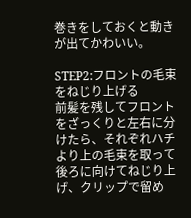巻きをしておくと動きが出てかわいい。

STEP2:フロントの毛束をねじり上げる
前髪を残してフロントをざっくりと左右に分けたら、それぞれハチより上の毛束を取って後ろに向けてねじり上げ、クリップで留め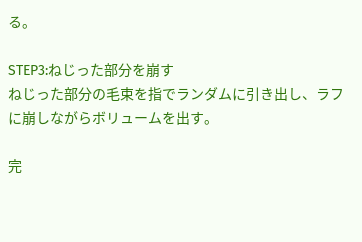る。

STEP3:ねじった部分を崩す
ねじった部分の毛束を指でランダムに引き出し、ラフに崩しながらボリュームを出す。

完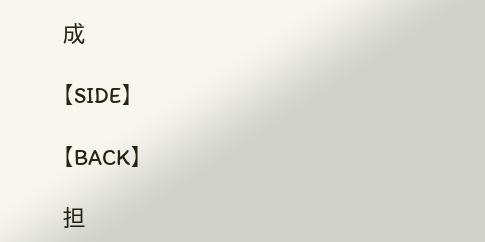成

【SIDE】

【BACK】

担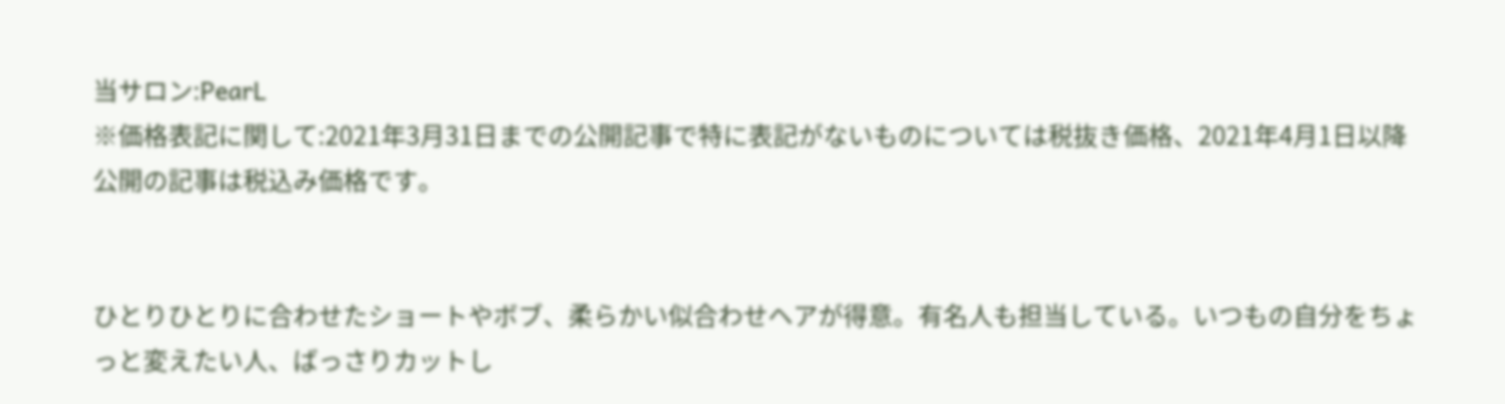当サロン:PearL
※価格表記に関して:2021年3月31日までの公開記事で特に表記がないものについては税抜き価格、2021年4月1日以降公開の記事は税込み価格です。


ひとりひとりに合わせたショートやボブ、柔らかい似合わせヘアが得意。有名人も担当している。いつもの自分をちょっと変えたい人、ばっさりカットし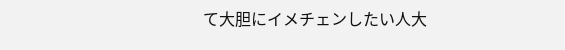て大胆にイメチェンしたい人大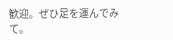歓迎。ぜひ足を運んでみて。